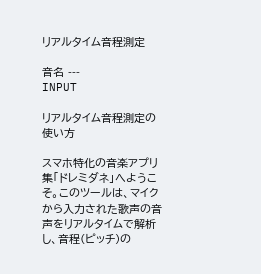リアルタイム音程測定

音名 ---
INPUT

リアルタイム音程測定の使い方

スマホ特化の音楽アプリ集「ドレミダネ」へようこそ。このツールは、マイクから入力された歌声の音声をリアルタイムで解析し、音程(ピッチ)の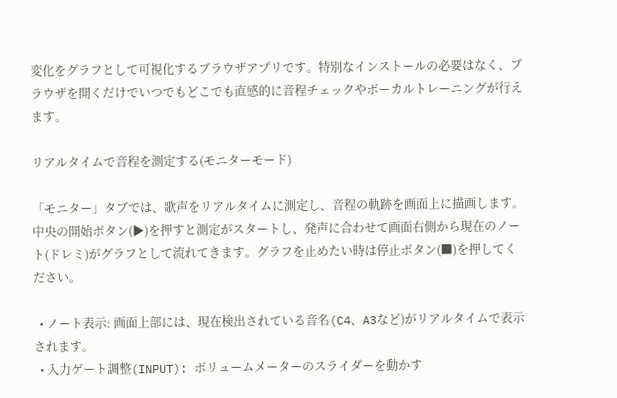変化をグラフとして可視化するブラウザアプリです。特別なインストールの必要はなく、ブラウザを開くだけでいつでもどこでも直感的に音程チェックやボーカルトレーニングが行えます。

リアルタイムで音程を測定する(モニターモード)

「モニター」タブでは、歌声をリアルタイムに測定し、音程の軌跡を画面上に描画します。中央の開始ボタン(▶)を押すと測定がスタートし、発声に合わせて画面右側から現在のノート(ドレミ)がグラフとして流れてきます。グラフを止めたい時は停止ボタン(■)を押してください。

  • ノート表示: 画面上部には、現在検出されている音名(C4、A3など)がリアルタイムで表示されます。
  • 入力ゲート調整(INPUT): ボリュームメーターのスライダーを動かす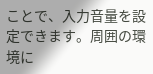ことで、入力音量を設定できます。周囲の環境に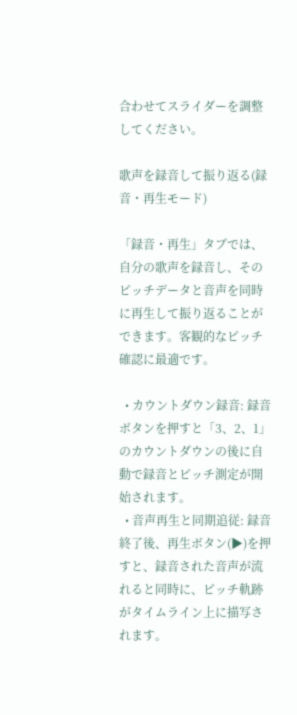合わせてスライダーを調整してください。

歌声を録音して振り返る(録音・再生モード)

「録音・再生」タブでは、自分の歌声を録音し、そのピッチデータと音声を同時に再生して振り返ることができます。客観的なピッチ確認に最適です。

  • カウントダウン録音: 録音ボタンを押すと「3、2、1」のカウントダウンの後に自動で録音とピッチ測定が開始されます。
  • 音声再生と同期追従: 録音終了後、再生ボタン(▶)を押すと、録音された音声が流れると同時に、ピッチ軌跡がタイムライン上に描写されます。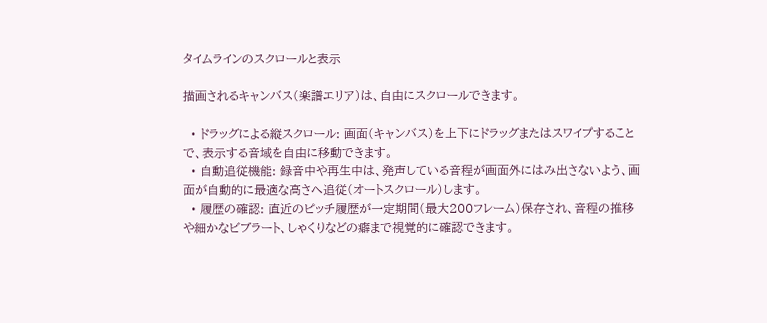タイムラインのスクロールと表示

描画されるキャンバス(楽譜エリア)は、自由にスクロールできます。

  • ドラッグによる縦スクロール: 画面(キャンバス)を上下にドラッグまたはスワイプすることで、表示する音域を自由に移動できます。
  • 自動追従機能: 録音中や再生中は、発声している音程が画面外にはみ出さないよう、画面が自動的に最適な高さへ追従(オートスクロール)します。
  • 履歴の確認: 直近のピッチ履歴が一定期間(最大200フレーム)保存され、音程の推移や細かなビブラート、しゃくりなどの癖まで視覚的に確認できます。